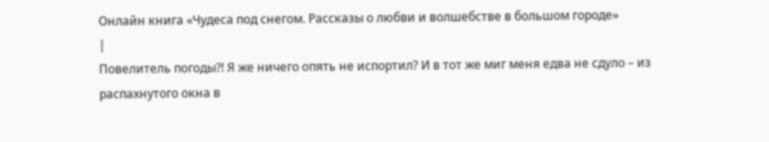Онлайн книга «Чудеса под снегом. Рассказы о любви и волшебстве в большом городе»
|
Повелитель погоды?! Я же ничего опять не испортил? И в тот же миг меня едва не сдуло – из распахнутого окна в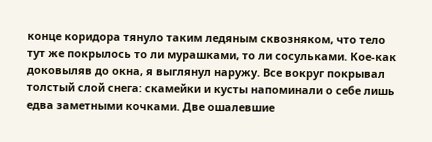конце коридора тянуло таким ледяным сквозняком, что тело тут же покрылось то ли мурашками, то ли сосульками. Кое-как доковыляв до окна, я выглянул наружу. Все вокруг покрывал толстый слой снега: скамейки и кусты напоминали о себе лишь едва заметными кочками. Две ошалевшие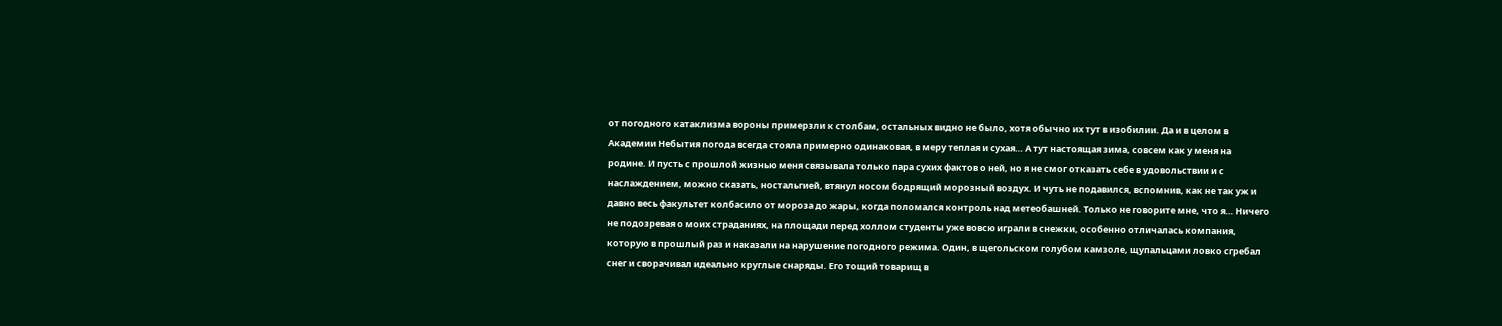от погодного катаклизма вороны примерзли к столбам, остальных видно не было, хотя обычно их тут в изобилии. Да и в целом в Академии Небытия погода всегда стояла примерно одинаковая, в меру теплая и сухая… А тут настоящая зима, совсем как у меня на родине. И пусть с прошлой жизнью меня связывала только пара сухих фактов о ней, но я не смог отказать себе в удовольствии и с наслаждением, можно сказать, ностальгией, втянул носом бодрящий морозный воздух. И чуть не подавился, вспомнив, как не так уж и давно весь факультет колбасило от мороза до жары, когда поломался контроль над метеобашней. Только не говорите мне, что я… Ничего не подозревая о моих страданиях, на площади перед холлом студенты уже вовсю играли в снежки, особенно отличалась компания, которую в прошлый раз и наказали на нарушение погодного режима. Один, в щегольском голубом камзоле, щупальцами ловко сгребал снег и сворачивал идеально круглые снаряды. Его тощий товарищ в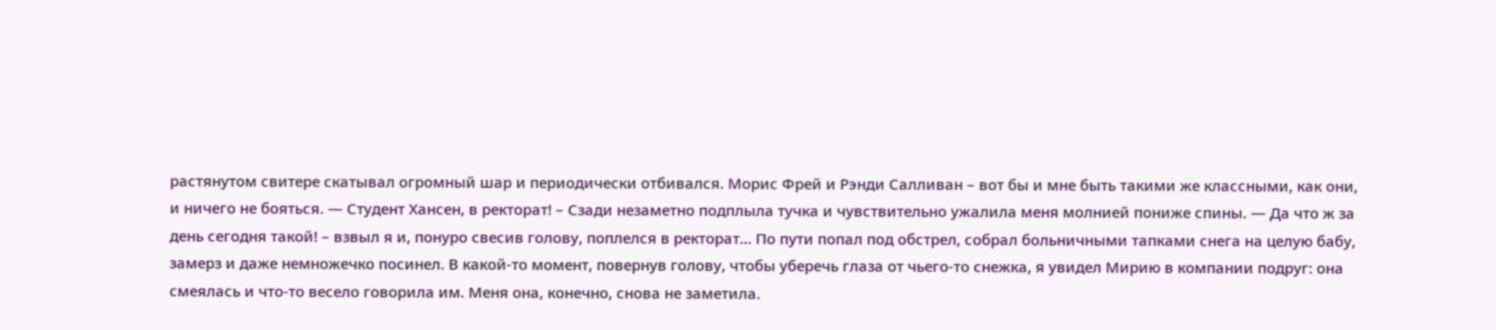растянутом свитере скатывал огромный шар и периодически отбивался. Морис Фрей и Рэнди Салливан – вот бы и мне быть такими же классными, как они, и ничего не бояться. — Студент Хансен, в ректорат! – Сзади незаметно подплыла тучка и чувствительно ужалила меня молнией пониже спины. — Да что ж за день сегодня такой! – взвыл я и, понуро свесив голову, поплелся в ректорат… По пути попал под обстрел, собрал больничными тапками снега на целую бабу, замерз и даже немножечко посинел. В какой-то момент, повернув голову, чтобы уберечь глаза от чьего-то снежка, я увидел Мирию в компании подруг: она смеялась и что-то весело говорила им. Меня она, конечно, снова не заметила.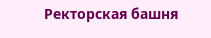Ректорская башня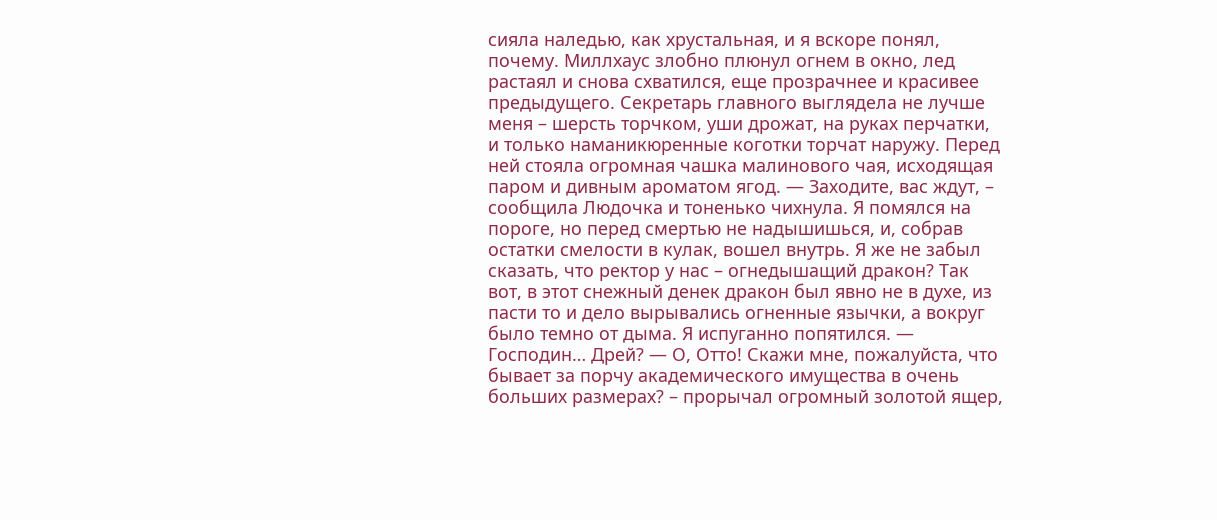сияла наледью, как хрустальная, и я вскоре понял, почему. Миллхаус злобно плюнул огнем в окно, лед растаял и снова схватился, еще прозрачнее и красивее предыдущего. Секретарь главного выглядела не лучше меня – шерсть торчком, уши дрожат, на руках перчатки, и только наманикюренные коготки торчат наружу. Перед ней стояла огромная чашка малинового чая, исходящая паром и дивным ароматом ягод. — Заходите, вас ждут, – сообщила Людочка и тоненько чихнула. Я помялся на пороге, но перед смертью не надышишься, и, собрав остатки смелости в кулак, вошел внутрь. Я же не забыл сказать, что ректор у нас – огнедышащий дракон? Так вот, в этот снежный денек дракон был явно не в духе, из пасти то и дело вырывались огненные язычки, а вокруг было темно от дыма. Я испуганно попятился. — Господин… Дрей? — О, Отто! Скажи мне, пожалуйста, что бывает за порчу академического имущества в очень больших размерах? – прорычал огромный золотой ящер,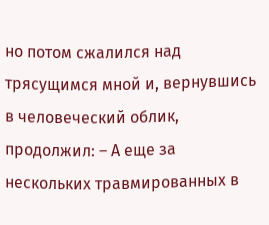но потом сжалился над трясущимся мной и, вернувшись в человеческий облик, продолжил: – А еще за нескольких травмированных в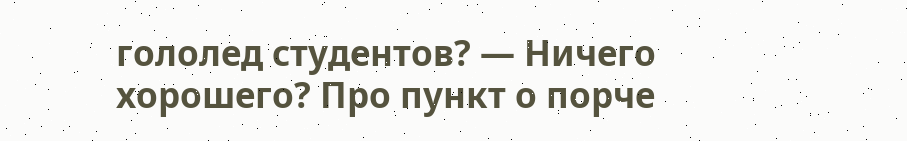гололед студентов? — Ничего хорошего? Про пункт о порче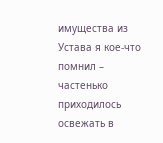имущества из Устава я кое-что помнил – частенько приходилось освежать в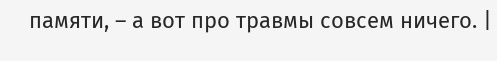памяти, – а вот про травмы совсем ничего. |